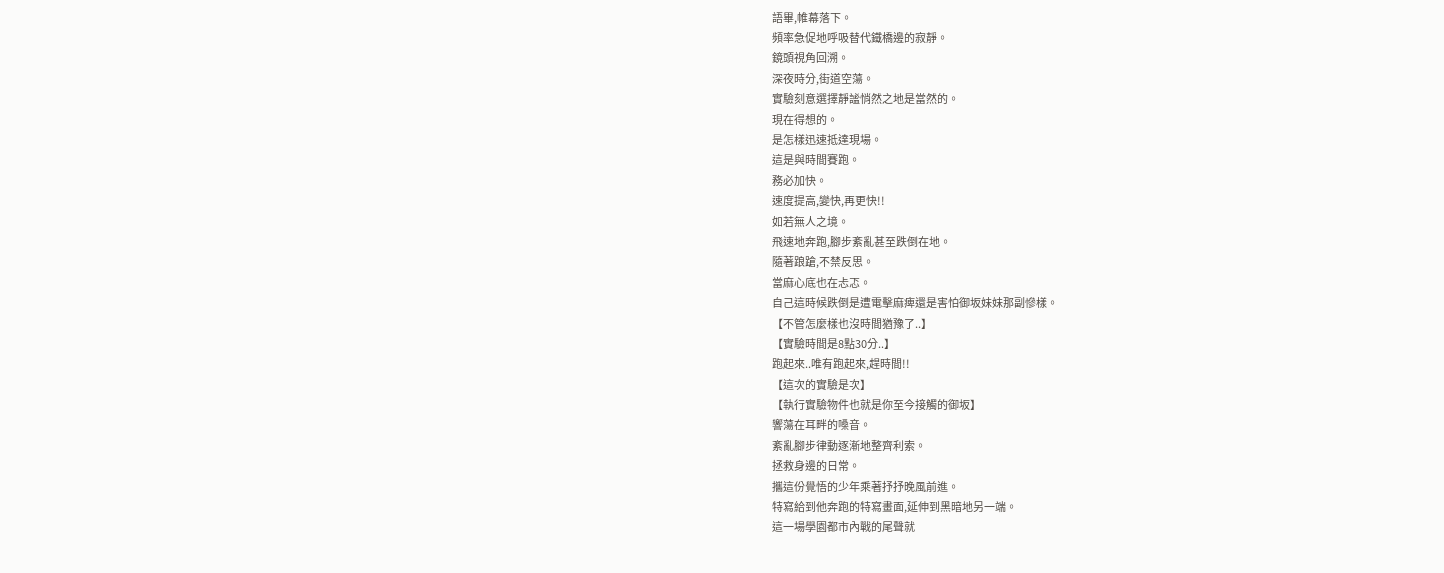語畢,帷幕落下。
頻率急促地呼吸替代鐵橋邊的寂靜。
鏡頭視角回溯。
深夜時分,街道空蕩。
實驗刻意選擇靜謐悄然之地是當然的。
現在得想的。
是怎樣迅速抵達現場。
這是與時間賽跑。
務必加快。
速度提高,變快,再更快!!
如若無人之境。
飛速地奔跑,腳步紊亂甚至跌倒在地。
隨著踉蹌,不禁反思。
當麻心底也在忐忑。
自己這時候跌倒是遭電擊麻痺還是害怕御坂妹妹那副慘樣。
【不管怎麼樣也沒時間猶豫了..】
【實驗時間是8點30分..】
跑起來..唯有跑起來,趕時間!!
【這次的實驗是次】
【執行實驗物件也就是你至今接觸的御坂】
響蕩在耳畔的嗓音。
紊亂腳步律動逐漸地整齊利索。
拯救身邊的日常。
攜這份覺悟的少年乘著抒抒晚風前進。
特寫給到他奔跑的特寫畫面,延伸到黑暗地另一端。
這一場學園都市內戰的尾聲就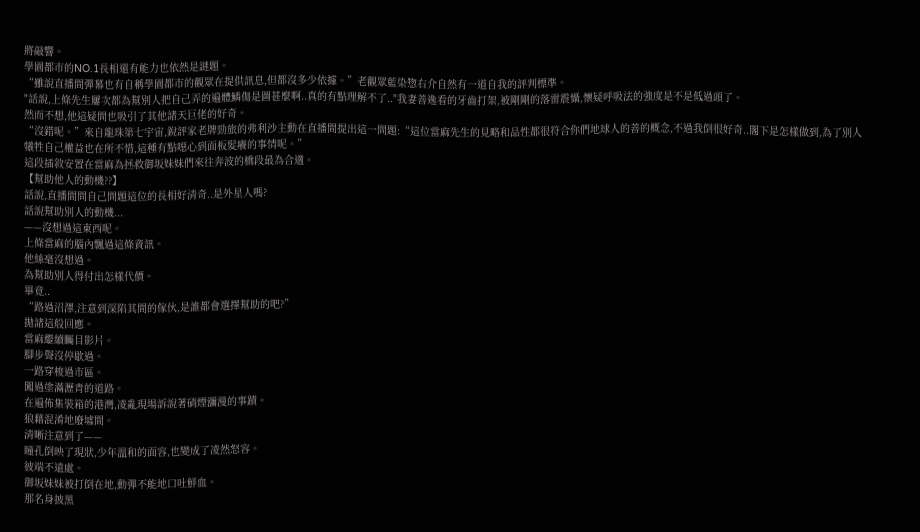將敲響。
學園都市的NO.1長相還有能力也依然是謎題。
“雖說直播間彈幕也有自稱學園都市的觀眾在提供訊息,但都沒多少依據。”老觀眾藍染惣右介自然有一道自我的評判標準。
"話說,上條先生屢次都為幫別人把自己弄的遍體鱗傷是圖甚麼啊..真的有點理解不了.."我妻善逸看的牙齒打架,被剛剛的落雷震懾,懷疑呼吸法的強度是不是低過頭了。
然而不想,他這疑問也吸引了其他諸天巨佬的好奇。
“沒錯呢。”來自龍珠第七宇宙,銳評家老牌勁旅的弗利沙主動在直播間提出這一問題:“這位當麻先生的見略和品性都很符合你們地球人的善的概念,不過我倒很好奇..閣下是怎樣做到,為了別人犧牲自己權益也在所不惜,這種有點噁心到面板髮癢的事情呢。”
這段插敘安置在當麻為拯救御坂妹妹們來往奔波的橋段最為合適。
【幫助他人的動機??】
話說,直播間問自己問題這位的長相好清奇..是外星人嗎?
話說幫助別人的動機...
——沒想過這東西呢。
上條當麻的腦內飄過這條資訊。
他絲毫沒想過。
為幫助別人得付出怎樣代價。
畢竟..
“路過沼澤,注意到深陷其間的傢伙,是誰都會選擇幫助的吧?”
拋諸這般回應。
當麻繼續矚目影片。
腳步聲沒停歇過。
一路穿梭過市區。
闖過塗滿瀝青的道路。
在遍佈集裝箱的港灣,凌亂現場訴說著硝煙瀰漫的事蹟。
狼藉混淆地廢墟間。
清晰注意到了——
瞳孔倒映了現狀,少年溫和的面容,也變成了凌然怒容。
彼端不遠處。
御坂妹妹被打倒在地,動彈不能地口吐鮮血。
那名身披黑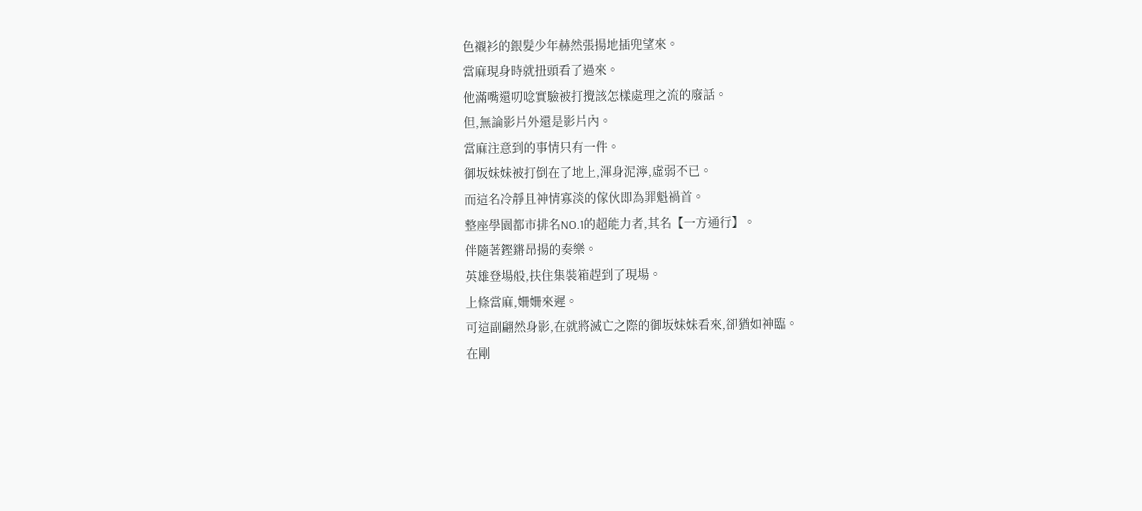色襯衫的銀髮少年赫然張揚地插兜望來。
當麻現身時就扭頭看了過來。
他滿嘴還叨唸實驗被打攪該怎樣處理之流的廢話。
但,無論影片外還是影片內。
當麻注意到的事情只有一件。
御坂妹妹被打倒在了地上,渾身泥濘,虛弱不已。
而這名冷靜且神情寡淡的傢伙即為罪魁禍首。
整座學園都市排名NO.1的超能力者,其名【一方通行】。
伴隨著鏗鏘昂揚的奏樂。
英雄登場般,扶住集裝箱趕到了現場。
上條當麻,姍姍來遲。
可這副翩然身影,在就將滅亡之際的御坂妹妹看來,卻猶如神臨。
在剛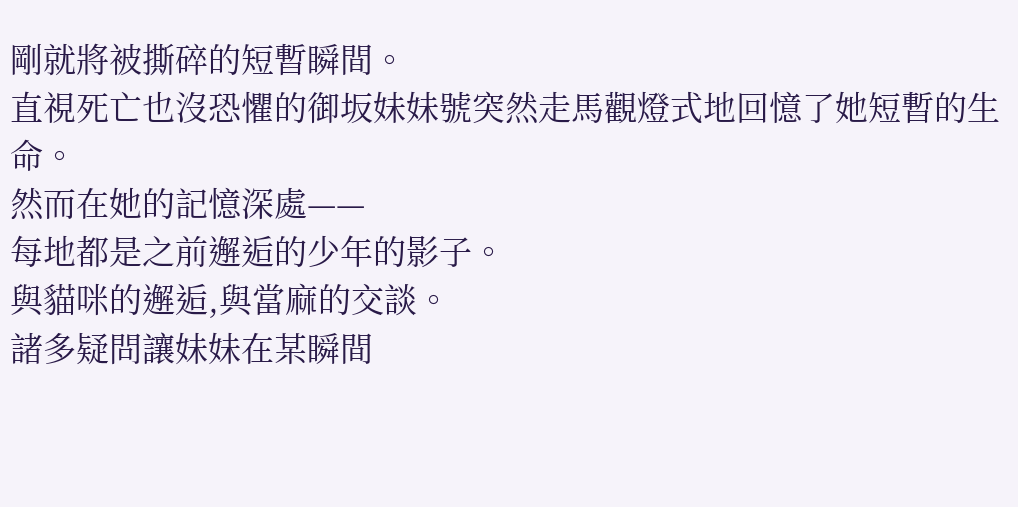剛就將被撕碎的短暫瞬間。
直視死亡也沒恐懼的御坂妹妹號突然走馬觀燈式地回憶了她短暫的生命。
然而在她的記憶深處——
每地都是之前邂逅的少年的影子。
與貓咪的邂逅,與當麻的交談。
諸多疑問讓妹妹在某瞬間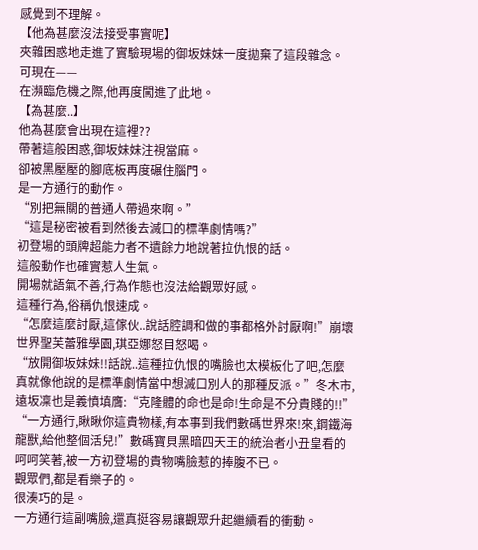感覺到不理解。
【他為甚麼沒法接受事實呢】
夾雜困惑地走進了實驗現場的御坂妹妹一度拋棄了這段雜念。
可現在——
在瀕臨危機之際,他再度闖進了此地。
【為甚麼..】
他為甚麼會出現在這裡??
帶著這般困惑,御坂妹妹注視當麻。
卻被黑壓壓的腳底板再度碾住腦門。
是一方通行的動作。
“別把無關的普通人帶過來啊。”
“這是秘密被看到然後去滅口的標準劇情嗎?”
初登場的頭牌超能力者不遺餘力地說著拉仇恨的話。
這般動作也確實惹人生氣。
開場就語氣不善,行為作態也沒法給觀眾好感。
這種行為,俗稱仇恨速成。
“怎麼這麼討厭,這傢伙..說話腔調和做的事都格外討厭啊!”崩壞世界聖芙蕾雅學園,琪亞娜怒目怒喝。
“放開御坂妹妹!!話說..這種拉仇恨的嘴臉也太模板化了吧,怎麼真就像他說的是標準劇情當中想滅口別人的那種反派。”冬木市,遠坂凜也是義憤填膺:“克隆體的命也是命!生命是不分貴賤的!!”
“一方通行,瞅瞅你這貴物樣,有本事到我們數碼世界來!來,鋼鐵海龍獸,給他整個活兒!”數碼寶貝黑暗四天王的統治者小丑皇看的呵呵笑著,被一方初登場的貴物嘴臉惹的捧腹不已。
觀眾們,都是看樂子的。
很湊巧的是。
一方通行這副嘴臉,還真挺容易讓觀眾升起繼續看的衝動。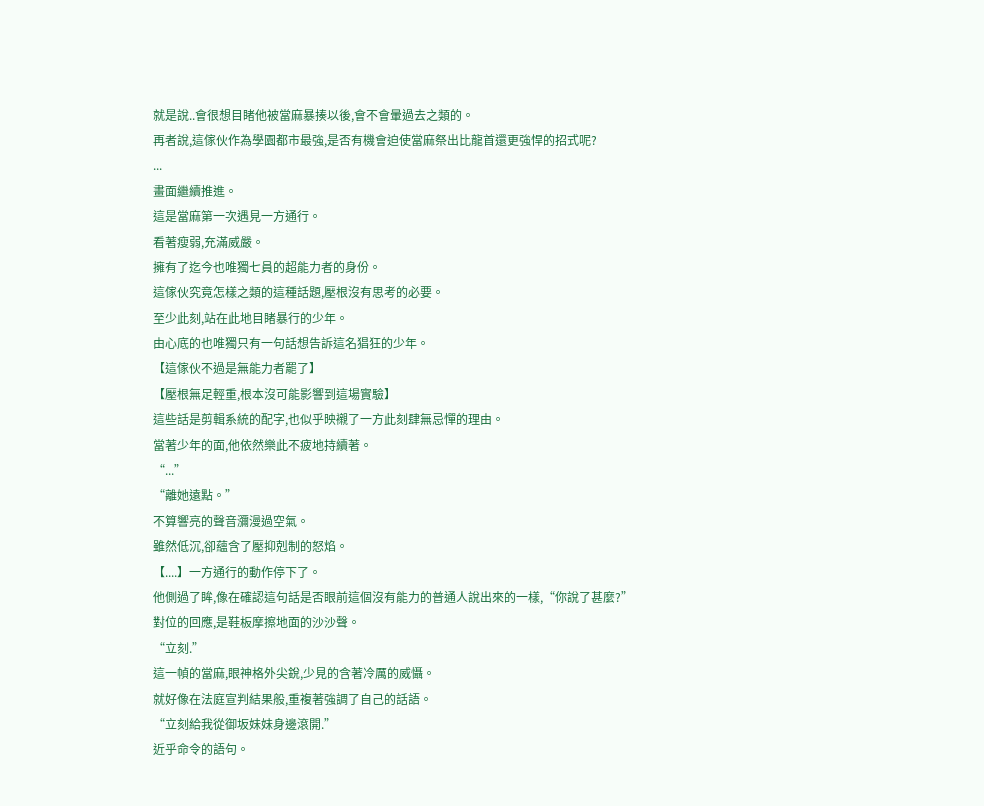就是說..會很想目睹他被當麻暴揍以後,會不會暈過去之類的。
再者說,這傢伙作為學園都市最強,是否有機會迫使當麻祭出比龍首還更強悍的招式呢?
...
畫面繼續推進。
這是當麻第一次遇見一方通行。
看著瘦弱,充滿威嚴。
擁有了迄今也唯獨七員的超能力者的身份。
這傢伙究竟怎樣之類的這種話題,壓根沒有思考的必要。
至少此刻,站在此地目睹暴行的少年。
由心底的也唯獨只有一句話想告訴這名猖狂的少年。
【這傢伙不過是無能力者罷了】
【壓根無足輕重,根本沒可能影響到這場實驗】
這些話是剪輯系統的配字,也似乎映襯了一方此刻肆無忌憚的理由。
當著少年的面,他依然樂此不疲地持續著。
“...”
“離她遠點。”
不算響亮的聲音瀰漫過空氣。
雖然低沉,卻蘊含了壓抑剋制的怒焰。
【....】一方通行的動作停下了。
他側過了眸,像在確認這句話是否眼前這個沒有能力的普通人說出來的一樣,“你說了甚麼?”
對位的回應,是鞋板摩擦地面的沙沙聲。
“立刻.”
這一幀的當麻,眼神格外尖銳,少見的含著冷厲的威懾。
就好像在法庭宣判結果般,重複著強調了自己的話語。
“立刻給我從御坂妹妹身邊滾開.”
近乎命令的語句。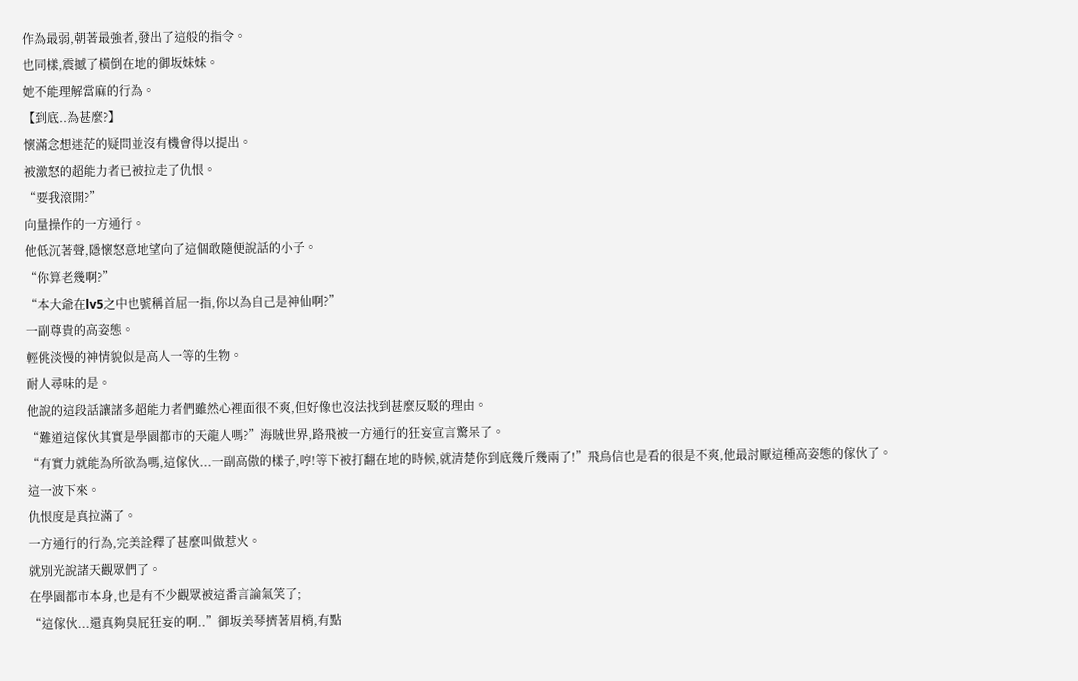作為最弱,朝著最強者,發出了這般的指令。
也同樣,震撼了橫倒在地的御坂妹妹。
她不能理解當麻的行為。
【到底..為甚麼?】
懷滿念想迷茫的疑問並沒有機會得以提出。
被激怒的超能力者已被拉走了仇恨。
“要我滾開?”
向量操作的一方通行。
他低沉著聲,隱懷怒意地望向了這個敢隨便說話的小子。
“你算老幾啊?”
“本大爺在lv5之中也號稱首屈一指,你以為自己是神仙啊?”
一副尊貴的高姿態。
輕佻淡慢的神情貌似是高人一等的生物。
耐人尋味的是。
他說的這段話讓諸多超能力者們雖然心裡面很不爽,但好像也沒法找到甚麼反駁的理由。
“難道這傢伙其實是學園都市的天龍人嗎?”海賊世界,路飛被一方通行的狂妄宣言驚呆了。
“有實力就能為所欲為嗎,這傢伙...一副高傲的樣子,哼!等下被打翻在地的時候,就清楚你到底幾斤幾兩了!”飛鳥信也是看的很是不爽,他最討厭這種高姿態的傢伙了。
這一波下來。
仇恨度是真拉滿了。
一方通行的行為,完美詮釋了甚麼叫做惹火。
就別光說諸天觀眾們了。
在學園都市本身,也是有不少觀眾被這番言論氣笑了;
“這傢伙...還真夠臭屁狂妄的啊..”御坂美琴擠著眉梢,有點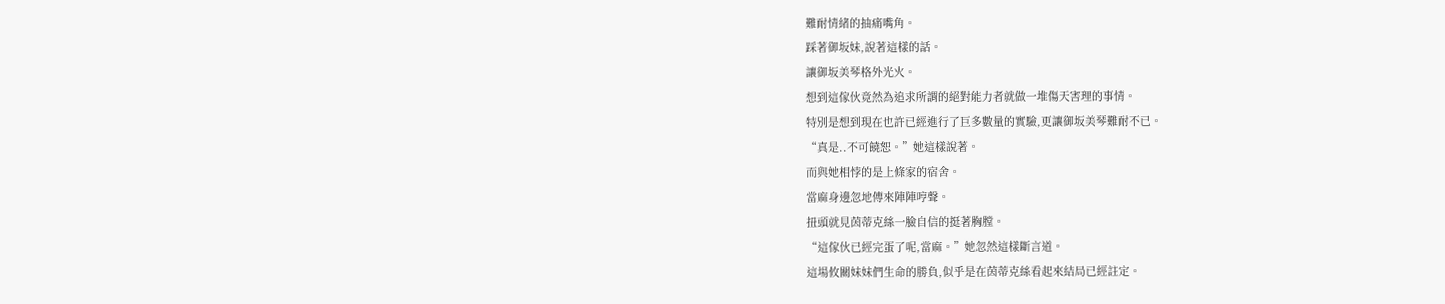難耐情緒的抽痛嘴角。
踩著御坂妹,說著這樣的話。
讓御坂美琴格外光火。
想到這傢伙竟然為追求所謂的絕對能力者就做一堆傷天害理的事情。
特別是想到現在也許已經進行了巨多數量的實驗,更讓御坂美琴難耐不已。
“真是..不可饒恕。”她這樣說著。
而與她相悖的是上條家的宿舍。
當麻身邊忽地傳來陣陣哼聲。
扭頭就見茵蒂克絲一臉自信的挺著胸膛。
“這傢伙已經完蛋了呢,當麻。”她忽然這樣斷言道。
這場攸關妹妹們生命的勝負,似乎是在茵蒂克絲看起來結局已經註定。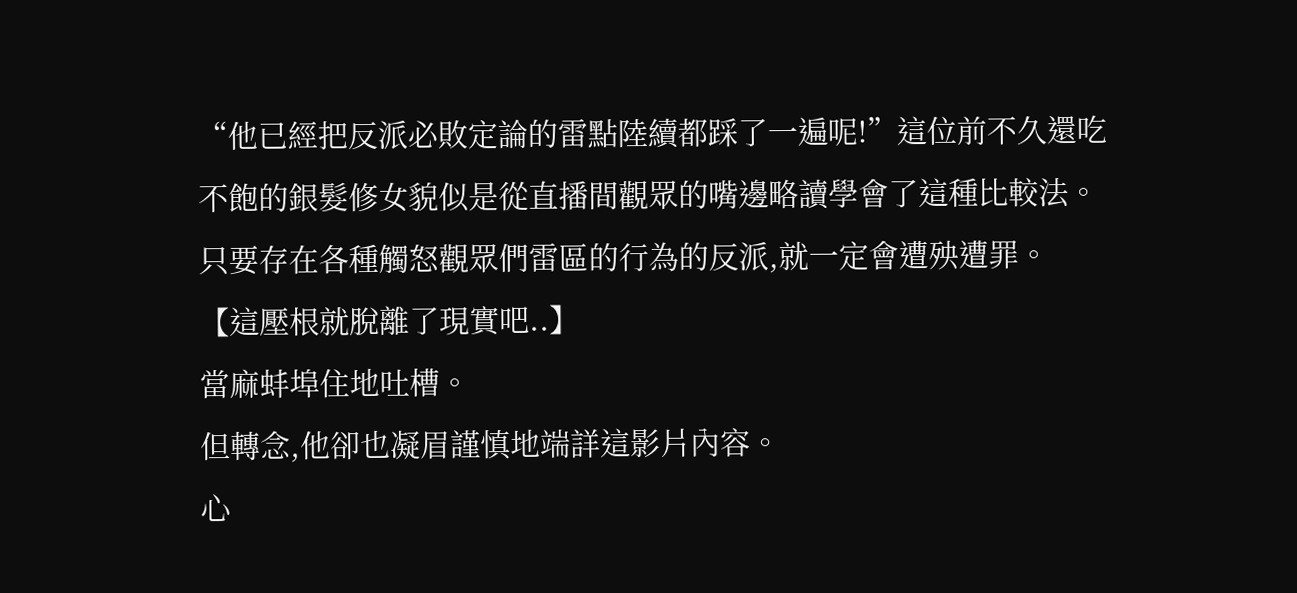“他已經把反派必敗定論的雷點陸續都踩了一遍呢!”這位前不久還吃不飽的銀髮修女貌似是從直播間觀眾的嘴邊略讀學會了這種比較法。
只要存在各種觸怒觀眾們雷區的行為的反派,就一定會遭殃遭罪。
【這壓根就脫離了現實吧..】
當麻蚌埠住地吐槽。
但轉念,他卻也凝眉謹慎地端詳這影片內容。
心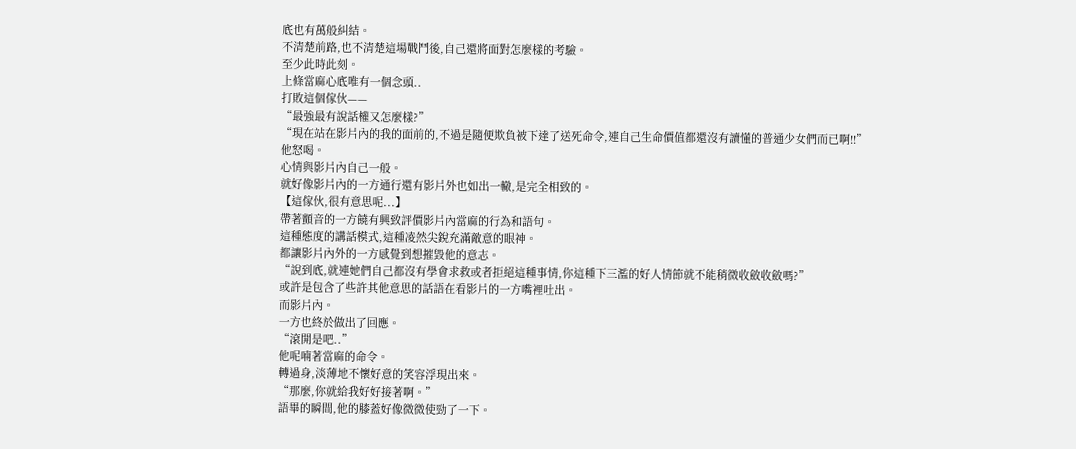底也有萬般糾結。
不清楚前路,也不清楚這場戰鬥後,自己還將面對怎麼樣的考驗。
至少此時此刻。
上條當麻心底唯有一個念頭..
打敗這個傢伙——
“最強最有說話權又怎麼樣?”
“現在站在影片內的我的面前的,不過是隨便欺負被下達了送死命令,連自己生命價值都還沒有讀懂的普通少女們而已啊!!”
他怒喝。
心情與影片內自己一般。
就好像影片內的一方通行還有影片外也如出一轍,是完全相致的。
【這傢伙,很有意思呢...】
帶著顫音的一方饒有興致評價影片內當麻的行為和語句。
這種態度的講話模式,這種凌然尖銳充滿敵意的眼神。
都讓影片內外的一方感覺到想摧毀他的意志。
“說到底,就連她們自己都沒有學會求救或者拒絕這種事情,你這種下三濫的好人情節就不能稍微收斂收斂嗎?”
或許是包含了些許其他意思的話語在看影片的一方嘴裡吐出。
而影片內。
一方也終於做出了回應。
“滾開是吧..”
他呢喃著當麻的命令。
轉過身,淡薄地不懷好意的笑容浮現出來。
“那麼,你就給我好好接著啊。”
語畢的瞬間,他的膝蓋好像微微使勁了一下。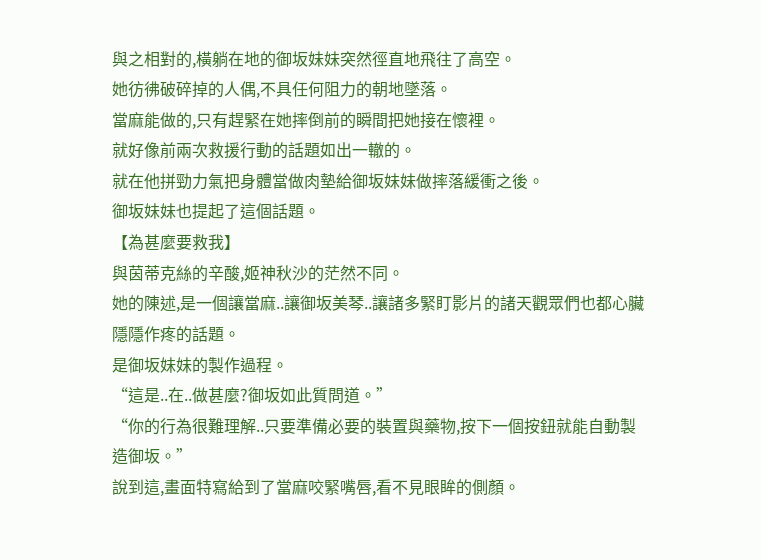與之相對的,橫躺在地的御坂妹妹突然徑直地飛往了高空。
她彷彿破碎掉的人偶,不具任何阻力的朝地墜落。
當麻能做的,只有趕緊在她摔倒前的瞬間把她接在懷裡。
就好像前兩次救援行動的話題如出一轍的。
就在他拼勁力氣把身體當做肉墊給御坂妹妹做摔落緩衝之後。
御坂妹妹也提起了這個話題。
【為甚麼要救我】
與茵蒂克絲的辛酸,姬神秋沙的茫然不同。
她的陳述,是一個讓當麻..讓御坂美琴..讓諸多緊盯影片的諸天觀眾們也都心臟隱隱作疼的話題。
是御坂妹妹的製作過程。
“這是..在..做甚麼?御坂如此質問道。”
“你的行為很難理解..只要準備必要的裝置與藥物,按下一個按鈕就能自動製造御坂。”
說到這,畫面特寫給到了當麻咬緊嘴唇,看不見眼眸的側顏。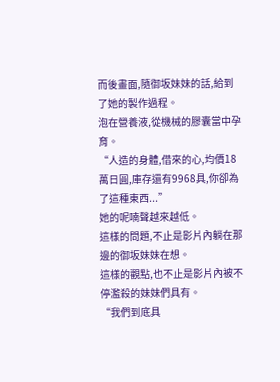而後畫面,隨御坂妹妹的話,給到了她的製作過程。
泡在營養液,從機械的膠囊當中孕育。
“人造的身體,借來的心,均價18萬日圓,庫存還有9968具,你卻為了這種東西...”
她的呢喃聲越來越低。
這樣的問題,不止是影片內躺在那邊的御坂妹妹在想。
這樣的觀點,也不止是影片內被不停濫殺的妹妹們具有。
“我們到底具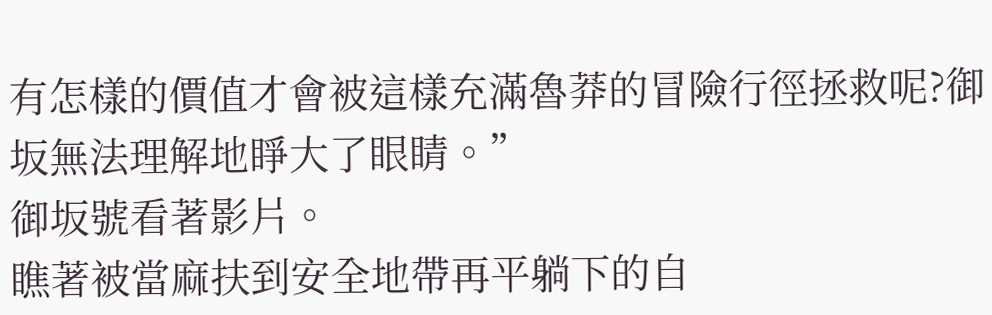有怎樣的價值才會被這樣充滿魯莽的冒險行徑拯救呢?御坂無法理解地睜大了眼睛。”
御坂號看著影片。
瞧著被當麻扶到安全地帶再平躺下的自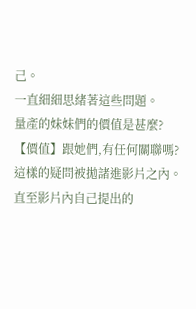己。
一直細細思緒著這些問題。
量產的妹妹們的價值是甚麼?
【價值】跟她們,有任何關聯嗎?
這樣的疑問被拋諸進影片之內。
直至影片內自己提出的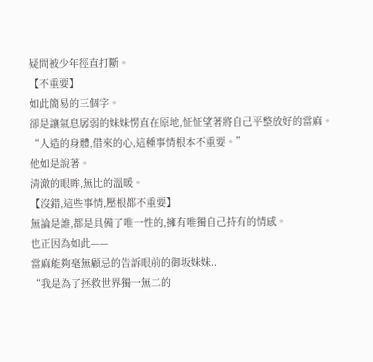疑問被少年徑直打斷。
【不重要】
如此簡易的三個字。
卻是讓氣息孱弱的妹妹愣直在原地,怔怔望著將自己平整放好的當麻。
“人造的身體,借來的心,這種事情根本不重要。”
他如是說著。
清澈的眼眸,無比的溫暖。
【沒錯,這些事情,壓根都不重要】
無論是誰,都是具備了唯一性的,擁有唯獨自己持有的情感。
也正因為如此——
當麻能夠毫無顧忌的告訴眼前的御坂妹妹..
“我是為了拯救世界獨一無二的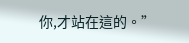你,才站在這的。”